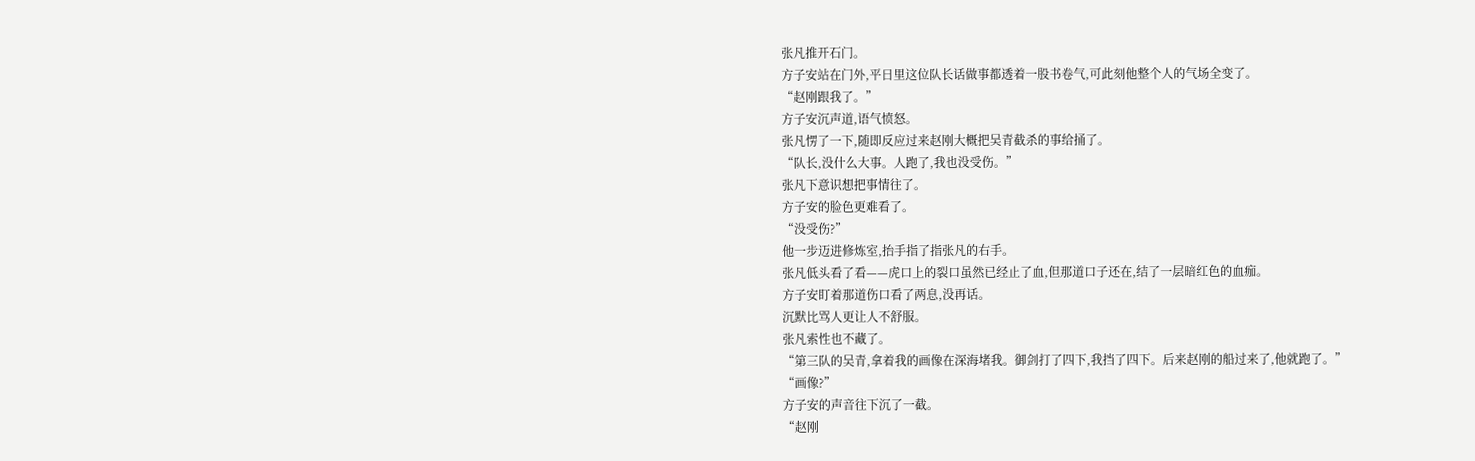张凡推开石门。
方子安站在门外,平日里这位队长话做事都透着一股书卷气,可此刻他整个人的气场全变了。
“赵刚跟我了。”
方子安沉声道,语气愤怒。
张凡愣了一下,随即反应过来赵刚大概把吴青截杀的事给捅了。
“队长,没什么大事。人跑了,我也没受伤。”
张凡下意识想把事情往了。
方子安的脸色更难看了。
“没受伤?”
他一步迈进修炼室,抬手指了指张凡的右手。
张凡低头看了看——虎口上的裂口虽然已经止了血,但那道口子还在,结了一层暗红色的血痂。
方子安盯着那道伤口看了两息,没再话。
沉默比骂人更让人不舒服。
张凡索性也不藏了。
“第三队的吴青,拿着我的画像在深海堵我。御剑打了四下,我挡了四下。后来赵刚的船过来了,他就跑了。”
“画像?”
方子安的声音往下沉了一截。
“赵刚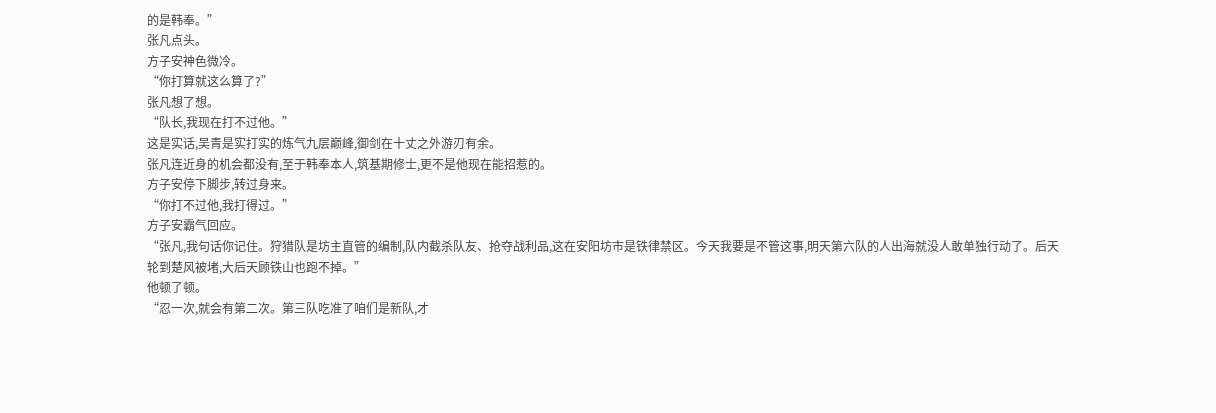的是韩奉。”
张凡点头。
方子安神色微冷。
“你打算就这么算了?”
张凡想了想。
“队长,我现在打不过他。”
这是实话,吴青是实打实的炼气九层巅峰,御剑在十丈之外游刃有余。
张凡连近身的机会都没有,至于韩奉本人,筑基期修士,更不是他现在能招惹的。
方子安停下脚步,转过身来。
“你打不过他,我打得过。”
方子安霸气回应。
“张凡,我句话你记住。狩猎队是坊主直管的编制,队内截杀队友、抢夺战利品,这在安阳坊市是铁律禁区。今天我要是不管这事,明天第六队的人出海就没人敢单独行动了。后天轮到楚风被堵,大后天顾铁山也跑不掉。”
他顿了顿。
“忍一次,就会有第二次。第三队吃准了咱们是新队,才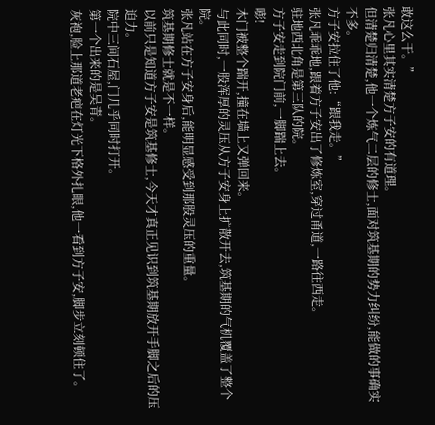敢这么干。”
张凡心里其实清楚方子安的有道理。
但清楚归清楚,他一个炼气二层的修士,面对筑基期的势力纠纷,能做的事确实不多。
方子安拉住了他:“跟我走。”
张凡乖乖地,跟着方子安出了修炼室,穿过甬道,一路往西走。
驻地西北角是第三队的院。
方子安走到院门前,一脚踹上去。
嘭!
木门被整个踹开,撞在墙上又弹回来。
与此同时,一股浑厚的灵压从方子安身上扩散开去,筑基期的气机覆盖了整个院。
张凡站在方子安身后,能明显感受到那股灵压的重量。
筑基期修士就是不一样。
以前只是知道方子安是筑基修士,今天才真正见识到筑基期放开手脚之后的压迫力。
院中三间石屋,门几乎同时打开。
第一个出来的是吴青。
灰袍,脸上那道老疤在灯光下格外扎眼,他一看到方子安,脚步立刻顿住了。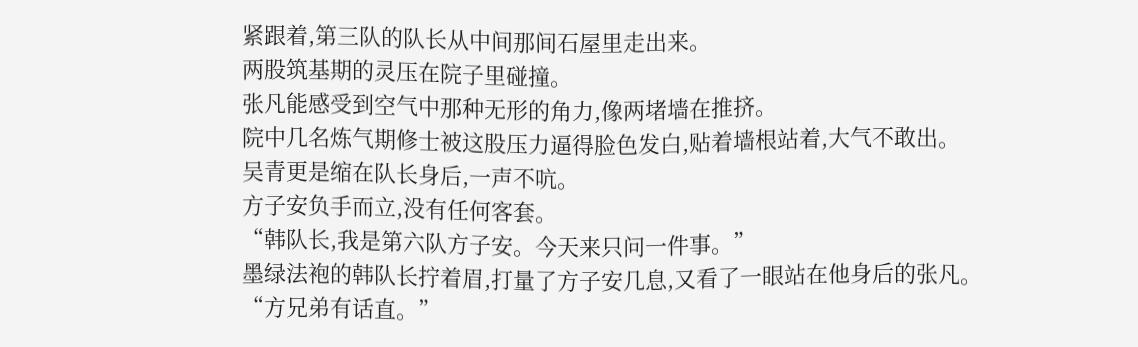紧跟着,第三队的队长从中间那间石屋里走出来。
两股筑基期的灵压在院子里碰撞。
张凡能感受到空气中那种无形的角力,像两堵墙在推挤。
院中几名炼气期修士被这股压力逼得脸色发白,贴着墙根站着,大气不敢出。
吴青更是缩在队长身后,一声不吭。
方子安负手而立,没有任何客套。
“韩队长,我是第六队方子安。今天来只问一件事。”
墨绿法袍的韩队长拧着眉,打量了方子安几息,又看了一眼站在他身后的张凡。
“方兄弟有话直。”